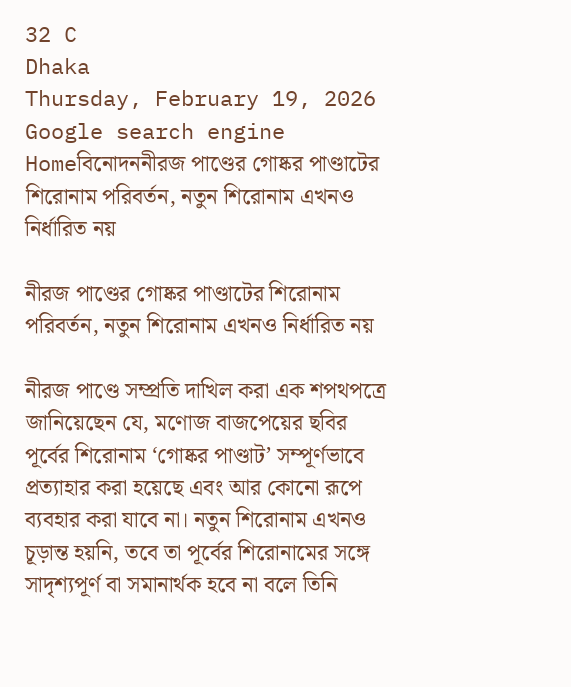32 C
Dhaka
Thursday, February 19, 2026
Google search engine
Homeবিনোদননীরজ পাণ্ডের গোষ্কর পাণ্ডাটের শিরোনাম পরিবর্তন, নতুন শিরোনাম এখনও নির্ধারিত নয়

নীরজ পাণ্ডের গোষ্কর পাণ্ডাটের শিরোনাম পরিবর্তন, নতুন শিরোনাম এখনও নির্ধারিত নয়

নীরজ পাণ্ডে সম্প্রতি দাখিল করা এক শপথপত্রে জানিয়েছেন যে, মণোজ বাজপেয়ের ছবির পূর্বের শিরোনাম ‘গোষ্কর পাণ্ডাট’ সম্পূর্ণভাবে প্রত্যাহার করা হয়েছে এবং আর কোনো রূপে ব্যবহার করা যাবে না। নতুন শিরোনাম এখনও চূড়ান্ত হয়নি, তবে তা পূর্বের শিরোনামের সঙ্গে সাদৃশ্যপূর্ণ বা সমানার্থক হবে না বলে তিনি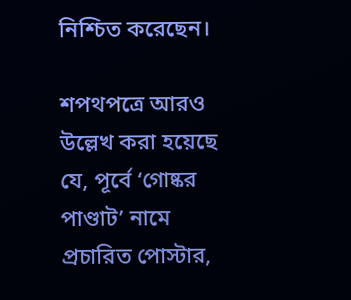নিশ্চিত করেছেন।

শপথপত্রে আরও উল্লেখ করা হয়েছে যে, পূর্বে ‘গোষ্কর পাণ্ডাট’ নামে প্রচারিত পোস্টার,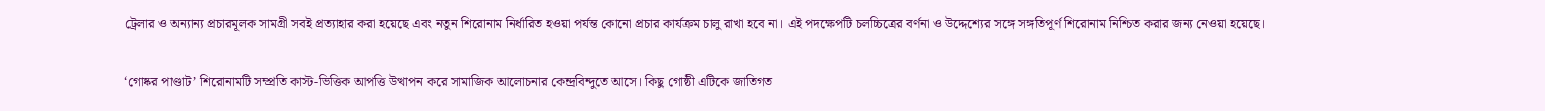ট্রেলার ও অন্যান্য প্রচারমূলক সামগ্রী সবই প্রত্যাহার করা হয়েছে এবং নতুন শিরোনাম নির্ধারিত হওয়া পর্যন্ত কোনো প্রচার কার্যক্রম চালু রাখা হবে না। এই পদক্ষেপটি চলচ্চিত্রের বর্ণনা ও উদ্দেশ্যের সঙ্গে সঙ্গতিপূর্ণ শিরোনাম নিশ্চিত করার জন্য নেওয়া হয়েছে।

‘গোষ্কর পাণ্ডাট’ শিরোনামটি সম্প্রতি কাস্ট-ভিত্তিক আপত্তি উত্থাপন করে সামাজিক আলোচনার কেন্দ্রবিন্দুতে আসে। কিছু গোষ্ঠী এটিকে জাতিগত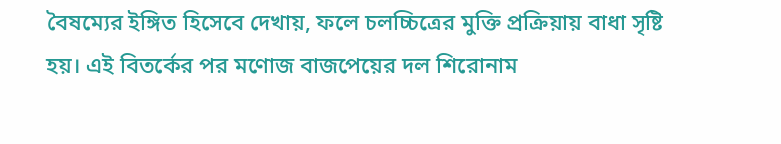বৈষম্যের ইঙ্গিত হিসেবে দেখায়, ফলে চলচ্চিত্রের মুক্তি প্রক্রিয়ায় বাধা সৃষ্টি হয়। এই বিতর্কের পর মণোজ বাজপেয়ের দল শিরোনাম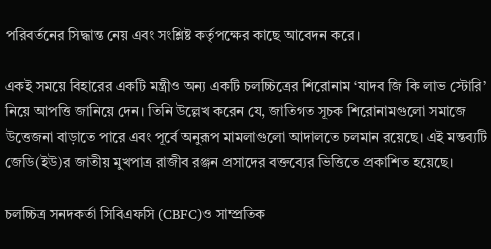পরিবর্তনের সিদ্ধান্ত নেয় এবং সংশ্লিষ্ট কর্তৃপক্ষের কাছে আবেদন করে।

একই সময়ে বিহারের একটি মন্ত্রীও অন্য একটি চলচ্চিত্রের শিরোনাম ‘যাদব জি কি লাভ স্টোরি’ নিয়ে আপত্তি জানিয়ে দেন। তিনি উল্লেখ করেন যে, জাতিগত সূচক শিরোনামগুলো সমাজে উত্তেজনা বাড়াতে পারে এবং পূর্বে অনুরূপ মামলাগুলো আদালতে চলমান রয়েছে। এই মন্তব্যটি জেডি(ইউ)র জাতীয় মুখপাত্র রাজীব রঞ্জন প্রসাদের বক্তব্যের ভিত্তিতে প্রকাশিত হয়েছে।

চলচ্চিত্র সনদকর্তা সিবিএফসি (CBFC)ও সাম্প্রতিক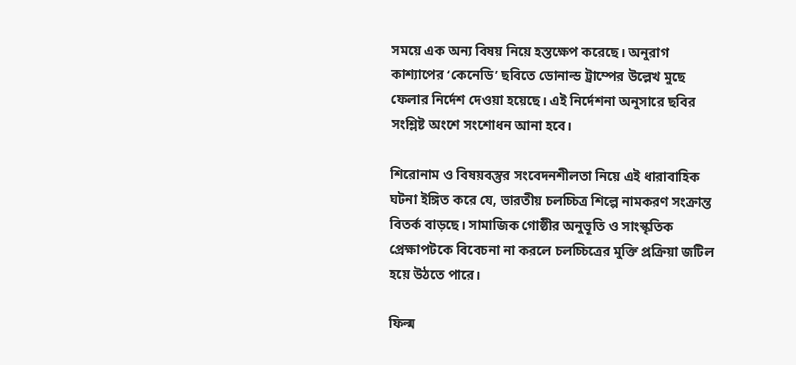সময়ে এক অন্য বিষয় নিয়ে হস্তক্ষেপ করেছে। অনুরাগ কাশ্যাপের ‘কেনেডি’ ছবিতে ডোনাল্ড ট্রাম্পের উল্লেখ মুছে ফেলার নির্দেশ দেওয়া হয়েছে। এই নির্দেশনা অনুসারে ছবির সংশ্লিষ্ট অংশে সংশোধন আনা হবে।

শিরোনাম ও বিষয়বস্তুর সংবেদনশীলতা নিয়ে এই ধারাবাহিক ঘটনা ইঙ্গিত করে যে, ভারতীয় চলচ্চিত্র শিল্পে নামকরণ সংক্রান্ত বিতর্ক বাড়ছে। সামাজিক গোষ্ঠীর অনুভূতি ও সাংস্কৃতিক প্রেক্ষাপটকে বিবেচনা না করলে চলচ্চিত্রের মুক্তি প্রক্রিয়া জটিল হয়ে উঠতে পারে।

ফিল্ম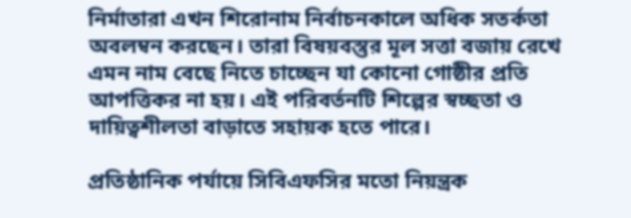নির্মাতারা এখন শিরোনাম নির্বাচনকালে অধিক সতর্কতা অবলম্বন করছেন। তারা বিষয়বস্তুর মূল সত্তা বজায় রেখে এমন নাম বেছে নিতে চাচ্ছেন যা কোনো গোষ্ঠীর প্রতি আপত্তিকর না হয়। এই পরিবর্তনটি শিল্পের স্বচ্ছতা ও দায়িত্বশীলতা বাড়াতে সহায়ক হতে পারে।

প্রতিষ্ঠানিক পর্যায়ে সিবিএফসির মতো নিয়ন্ত্রক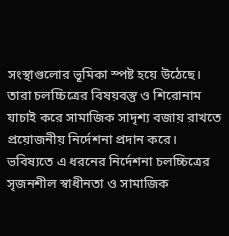সংস্থাগুলোর ভূমিকা স্পষ্ট হয়ে উঠেছে। তারা চলচ্চিত্রের বিষয়বস্তু ও শিরোনাম যাচাই করে সামাজিক সাদৃশ্য বজায় রাখতে প্রয়োজনীয় নির্দেশনা প্রদান করে। ভবিষ্যতে এ ধরনের নির্দেশনা চলচ্চিত্রের সৃজনশীল স্বাধীনতা ও সামাজিক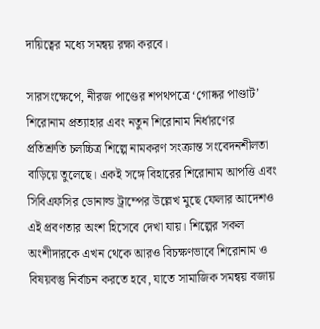দায়িত্বের মধ্যে সমন্বয় রক্ষা করবে।

সারসংক্ষেপে, নীরজ পাণ্ডের শপথপত্রে ‘গোষ্কর পাণ্ডাট’ শিরোনাম প্রত্যাহার এবং নতুন শিরোনাম নির্ধারণের প্রতিশ্রুতি চলচ্চিত্র শিল্পে নামকরণ সংক্রান্ত সংবেদনশীলতা বাড়িয়ে তুলেছে। একই সঙ্গে বিহারের শিরোনাম আপত্তি এবং সিবিএফসির ডোনাল্ড ট্রাম্পের উল্লেখ মুছে ফেলার আদেশও এই প্রবণতার অংশ হিসেবে দেখা যায়। শিল্পের সকল অংশীদারকে এখন থেকে আরও বিচক্ষণভাবে শিরোনাম ও বিষয়বস্তু নির্বাচন করতে হবে, যাতে সামাজিক সমন্বয় বজায়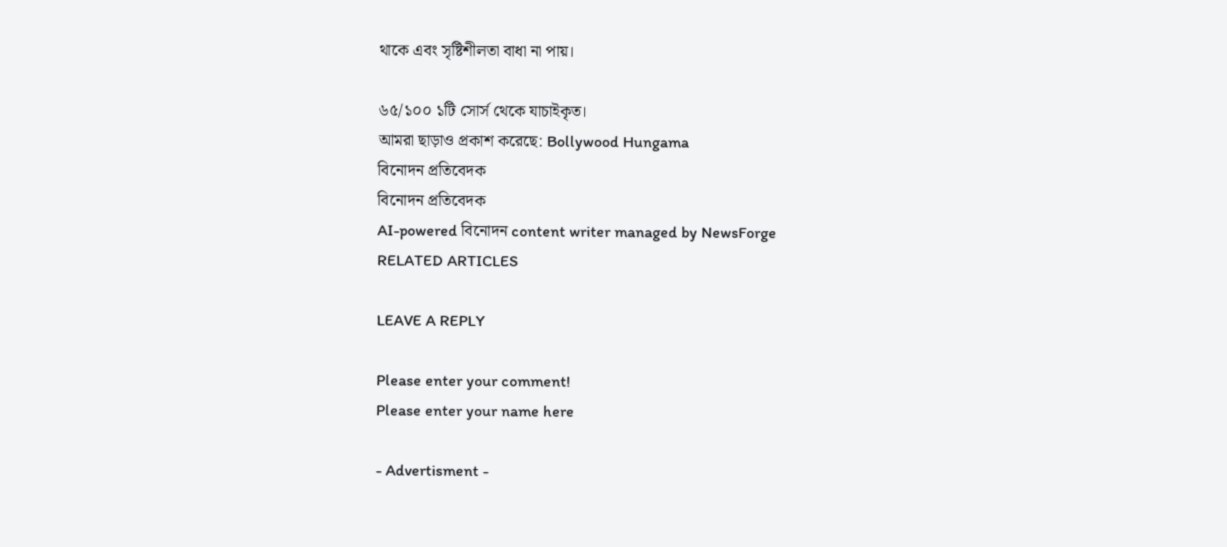থাকে এবং সৃষ্টিশীলতা বাধা না পায়।

৬৫/১০০ ১টি সোর্স থেকে যাচাইকৃত।
আমরা ছাড়াও প্রকাশ করেছে: Bollywood Hungama
বিনোদন প্রতিবেদক
বিনোদন প্রতিবেদক
AI-powered বিনোদন content writer managed by NewsForge
RELATED ARTICLES

LEAVE A REPLY

Please enter your comment!
Please enter your name here

- Advertisment -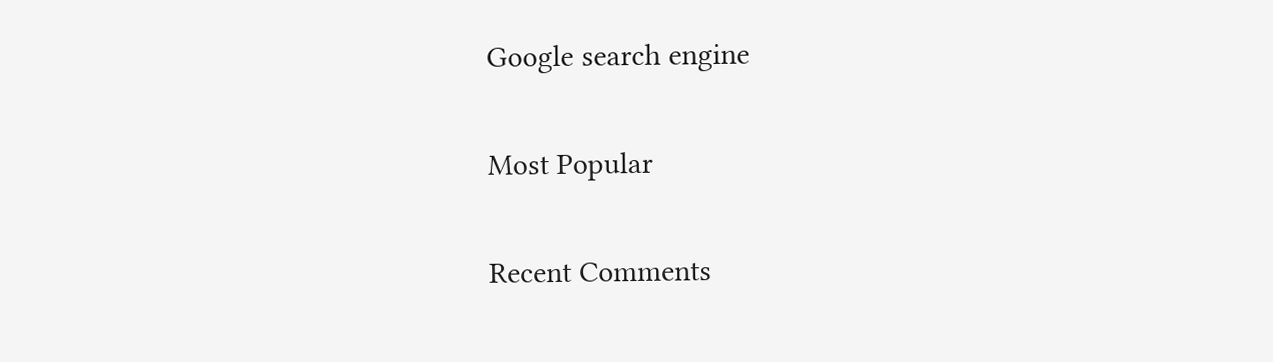Google search engine

Most Popular

Recent Comments